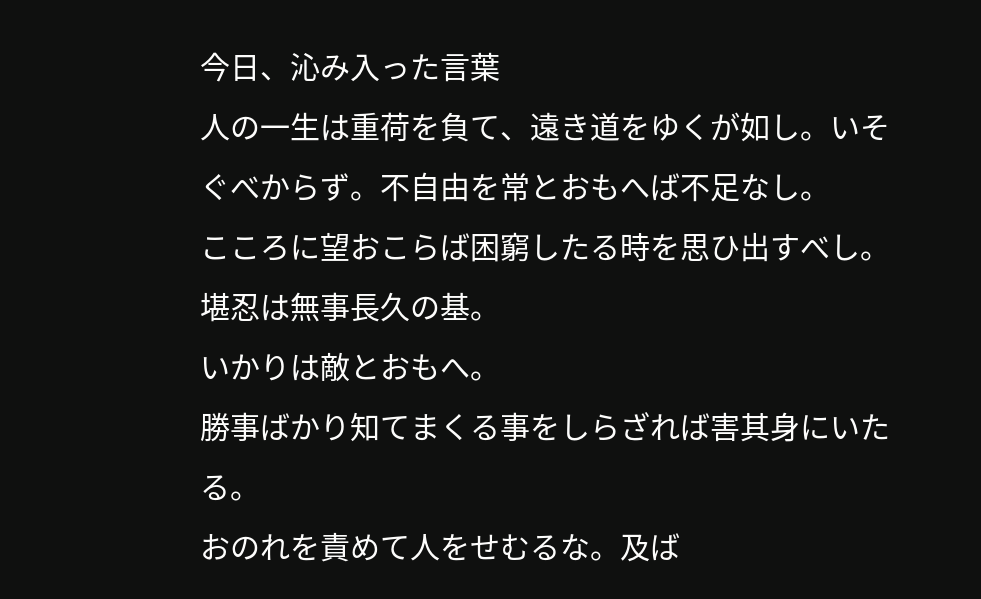今日、沁み入った言葉
人の一生は重荷を負て、遠き道をゆくが如し。いそぐべからず。不自由を常とおもへば不足なし。
こころに望おこらば困窮したる時を思ひ出すべし。
堪忍は無事長久の基。
いかりは敵とおもへ。
勝事ばかり知てまくる事をしらざれば害其身にいたる。
おのれを責めて人をせむるな。及ば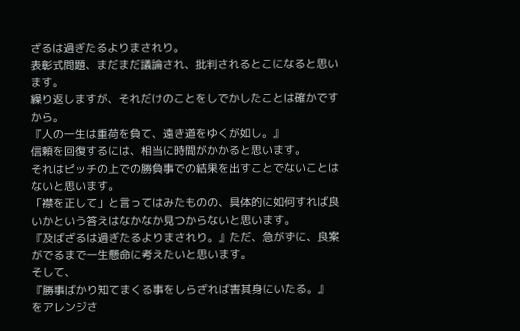ざるは過ぎたるよりまされり。
表彰式問題、まだまだ議論され、批判されるとこになると思います。
繰り返しますが、それだけのことをしでかしたことは確かですから。
『人の一生は重荷を負て、遠き道をゆくが如し。』
信頼を回復するには、相当に時間がかかると思います。
それはピッチの上での勝負事での結果を出すことでないことはないと思います。
「襟を正して」と言ってはみたものの、具体的に如何すれば良いかという答えはなかなか見つからないと思います。
『及ばざるは過ぎたるよりまされり。』ただ、急がずに、良案がでるまで一生懸命に考えたいと思います。
そして、
『勝事ばかり知てまくる事をしらざれば害其身にいたる。』
をアレンジさ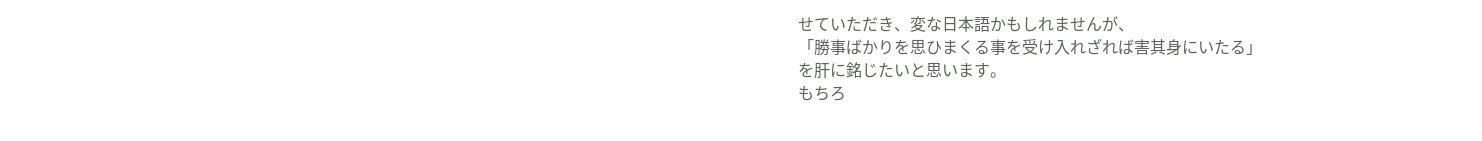せていただき、変な日本語かもしれませんが、
「勝事ばかりを思ひまくる事を受け入れざれば害其身にいたる」
を肝に銘じたいと思います。
もちろ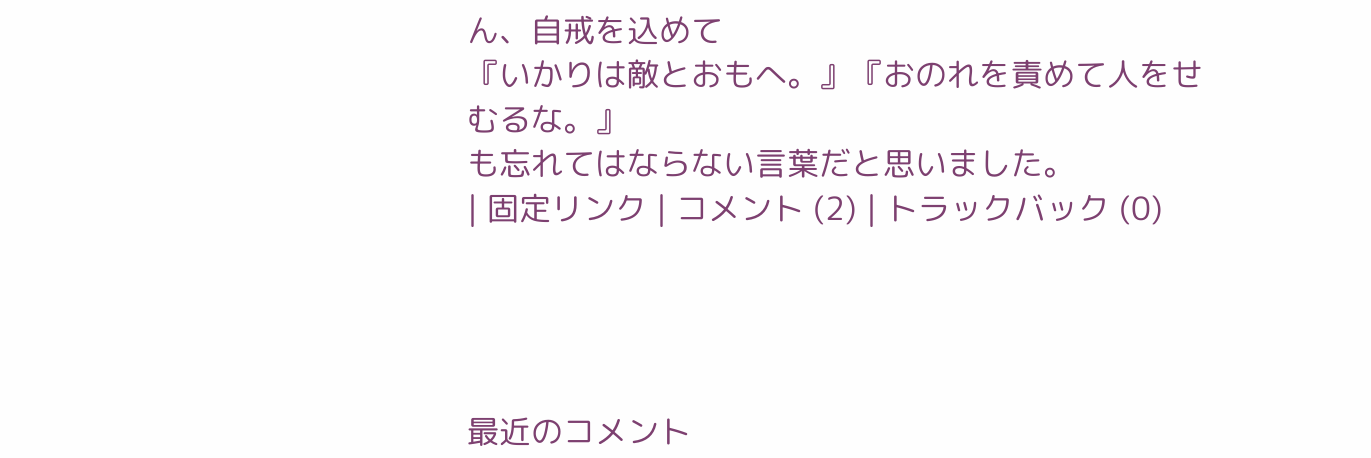ん、自戒を込めて
『いかりは敵とおもへ。』『おのれを責めて人をせむるな。』
も忘れてはならない言葉だと思いました。
| 固定リンク | コメント (2) | トラックバック (0)




最近のコメント